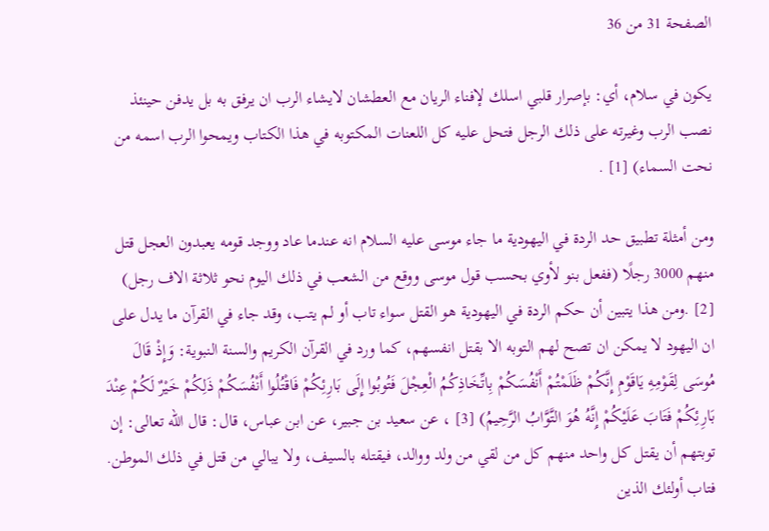الصفحة 31 من 36

يكون في سلام، أي: بإصرار قلبي اسلك لإفناء الريان مع العطشان لايشاء الرب ان يرفق به بل يدفن حينئذ نصب الرب وغيرته على ذلك الرجل فتحل عليه كل اللعنات المكتوبه في هذا الكتاب ويمحوا الرب اسمه من نحت السماء) [1] .

ومن أمثلة تطبيق حد الردة في اليهودية ما جاء موسى عليه السلام انه عندما عاد ووجد قومه يعبدون العجل قتل منهم 3000 رجلًا (ففعل بنو لأوي بحسب قول موسى ووقع من الشعب في ذلك اليوم نحو ثلاثة الاف رجل) [2] .ومن هذا يتبين أن حكم الردة في اليهودية هو القتل سواء تاب أو لم يتب، وقد جاء في القرآن ما يدل على ان اليهود لا يمكن ان تصح لهم التوبه الا بقتل انفسهم، كما ورد في القرآن الكريم والسنة النبوية: وَإِذْ قَالَ مُوسَى لِقَوْمِهِ يَاقَوْمِ إِنَّكُمْ ظَلَمْتُمْ أَنْفُسَكُمْ بِاتِّخَاذِكُمُ الْعِجْلَ فَتُوبُوا إِلَى بَارِئِكُمْ فَاقْتُلُوا أَنْفُسَكُمْ ذَلِكُمْ خَيْرٌ لَكُمْ عِنْدَ بَارِئِكُمْ فَتَابَ عَلَيْكُمْ إِنَّهُ هُوَ التَّوَّابُ الرَّحِيمُ) [3] ، عن سعيد بن جبير، عن ابن عباس، قال: قال الله تعالى: إن توبتهم أن يقتل كل واحد منهم كل من لقي من ولد ووالد، فيقتله بالسيف، ولا يبالي من قتل في ذلك الموطن. فتاب أولئك الذين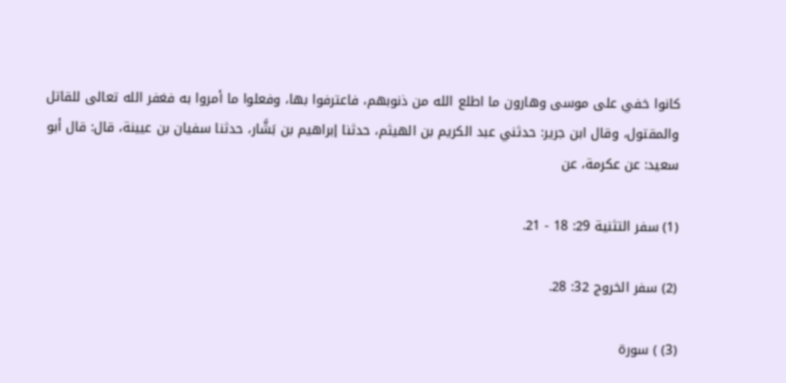كانوا خفي على موسى وهارون ما اطلع الله من ذنوبهم، فاعترفوا بها، وفعلوا ما أمروا به فغفر الله تعالى للقاتل والمقتول، وقال ابن جرير: حدثني عبد الكريم بن الهيثم، حدثنا إبراهيم بن بَشَّار، حدثنا سفيان بن عيينة، قال: قال أبو سعيد: عن عكرمة، عن

(1) سفر التثنية 29: 18 - 21.

(2) سفر الخروج 32: 28.

(3) ) سورة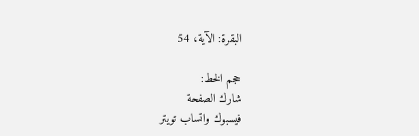البقرة: الآية، 54

حجم الخط:
شارك الصفحة
فيسبوك واتساب تويتر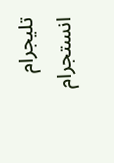تليجرام انستجرام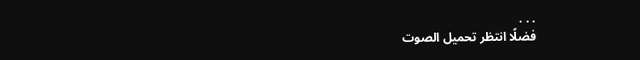. . .
فضلًا انتظر تحميل الصوت